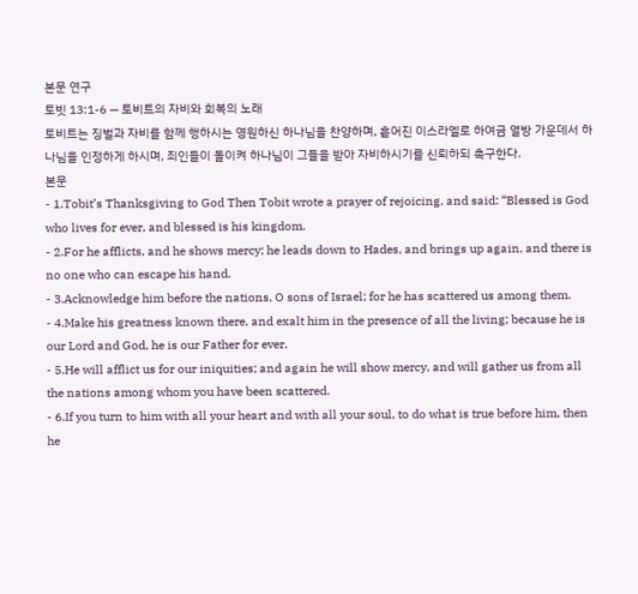본문 연구
토빗 13:1-6 — 토비트의 자비와 회복의 노래
토비트는 징벌과 자비를 함께 행하시는 영원하신 하나님을 찬양하며, 흩어진 이스라엘로 하여금 열방 가운데서 하나님을 인정하게 하시며, 죄인들이 돌이켜 하나님이 그들을 받아 자비하시기를 신뢰하되 촉구한다.
본문
- 1.Tobit’s Thanksgiving to God Then Tobit wrote a prayer of rejoicing, and said: “Blessed is God who lives for ever, and blessed is his kingdom.
- 2.For he afflicts, and he shows mercy; he leads down to Hades, and brings up again, and there is no one who can escape his hand.
- 3.Acknowledge him before the nations, O sons of Israel; for he has scattered us among them.
- 4.Make his greatness known there, and exalt him in the presence of all the living; because he is our Lord and God, he is our Father for ever.
- 5.He will afflict us for our iniquities; and again he will show mercy, and will gather us from all the nations among whom you have been scattered.
- 6.If you turn to him with all your heart and with all your soul, to do what is true before him, then he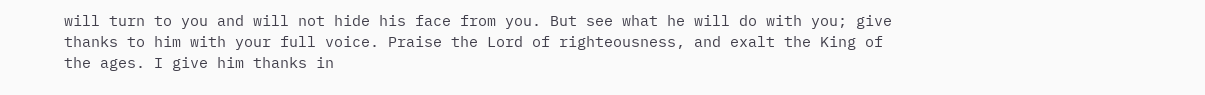will turn to you and will not hide his face from you. But see what he will do with you; give thanks to him with your full voice. Praise the Lord of righteousness, and exalt the King of the ages. I give him thanks in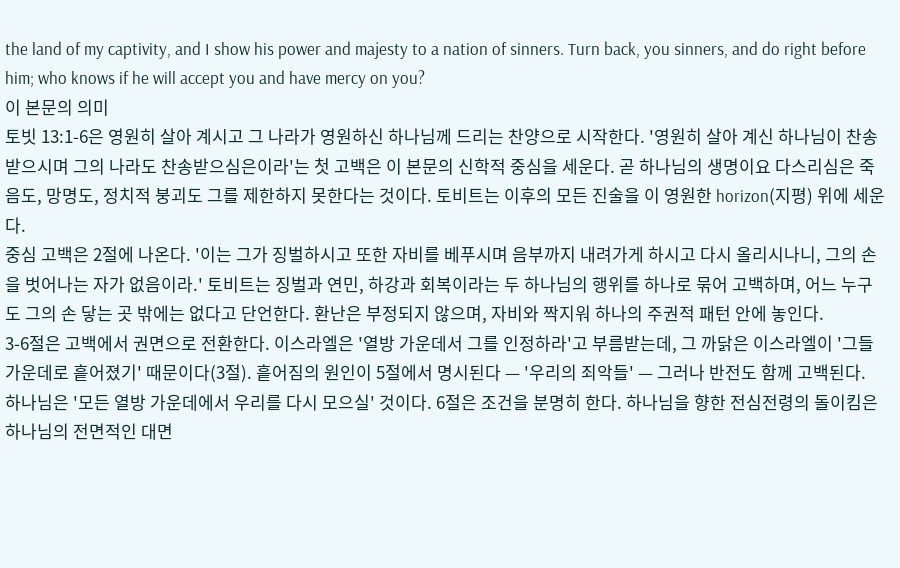the land of my captivity, and I show his power and majesty to a nation of sinners. Turn back, you sinners, and do right before him; who knows if he will accept you and have mercy on you?
이 본문의 의미
토빗 13:1-6은 영원히 살아 계시고 그 나라가 영원하신 하나님께 드리는 찬양으로 시작한다. '영원히 살아 계신 하나님이 찬송받으시며 그의 나라도 찬송받으심은이라'는 첫 고백은 이 본문의 신학적 중심을 세운다. 곧 하나님의 생명이요 다스리심은 죽음도, 망명도, 정치적 붕괴도 그를 제한하지 못한다는 것이다. 토비트는 이후의 모든 진술을 이 영원한 horizon(지평) 위에 세운다.
중심 고백은 2절에 나온다. '이는 그가 징벌하시고 또한 자비를 베푸시며 음부까지 내려가게 하시고 다시 올리시나니, 그의 손을 벗어나는 자가 없음이라.' 토비트는 징벌과 연민, 하강과 회복이라는 두 하나님의 행위를 하나로 묶어 고백하며, 어느 누구도 그의 손 닿는 곳 밖에는 없다고 단언한다. 환난은 부정되지 않으며, 자비와 짝지워 하나의 주권적 패턴 안에 놓인다.
3-6절은 고백에서 권면으로 전환한다. 이스라엘은 '열방 가운데서 그를 인정하라'고 부름받는데, 그 까닭은 이스라엘이 '그들 가운데로 흩어졌기' 때문이다(3절). 흩어짐의 원인이 5절에서 명시된다 — '우리의 죄악들' — 그러나 반전도 함께 고백된다. 하나님은 '모든 열방 가운데에서 우리를 다시 모으실' 것이다. 6절은 조건을 분명히 한다. 하나님을 향한 전심전령의 돌이킴은 하나님의 전면적인 대면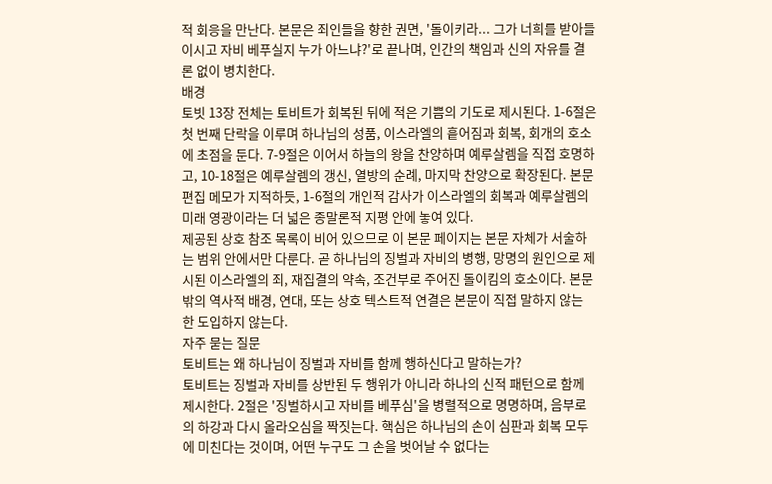적 회응을 만난다. 본문은 죄인들을 향한 권면, '돌이키라... 그가 너희를 받아들이시고 자비 베푸실지 누가 아느냐?'로 끝나며, 인간의 책임과 신의 자유를 결론 없이 병치한다.
배경
토빗 13장 전체는 토비트가 회복된 뒤에 적은 기쁨의 기도로 제시된다. 1-6절은 첫 번째 단락을 이루며 하나님의 성품, 이스라엘의 흩어짐과 회복, 회개의 호소에 초점을 둔다. 7-9절은 이어서 하늘의 왕을 찬양하며 예루살렘을 직접 호명하고, 10-18절은 예루살렘의 갱신, 열방의 순례, 마지막 찬양으로 확장된다. 본문 편집 메모가 지적하듯, 1-6절의 개인적 감사가 이스라엘의 회복과 예루살렘의 미래 영광이라는 더 넓은 종말론적 지평 안에 놓여 있다.
제공된 상호 참조 목록이 비어 있으므로 이 본문 페이지는 본문 자체가 서술하는 범위 안에서만 다룬다. 곧 하나님의 징벌과 자비의 병행, 망명의 원인으로 제시된 이스라엘의 죄, 재집결의 약속, 조건부로 주어진 돌이킴의 호소이다. 본문 밖의 역사적 배경, 연대, 또는 상호 텍스트적 연결은 본문이 직접 말하지 않는 한 도입하지 않는다.
자주 묻는 질문
토비트는 왜 하나님이 징벌과 자비를 함께 행하신다고 말하는가?
토비트는 징벌과 자비를 상반된 두 행위가 아니라 하나의 신적 패턴으로 함께 제시한다. 2절은 '징벌하시고 자비를 베푸심'을 병렬적으로 명명하며, 음부로의 하강과 다시 올라오심을 짝짓는다. 핵심은 하나님의 손이 심판과 회복 모두에 미친다는 것이며, 어떤 누구도 그 손을 벗어날 수 없다는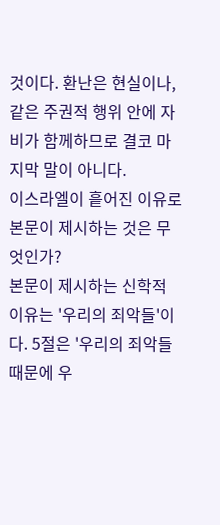것이다. 환난은 현실이나, 같은 주권적 행위 안에 자비가 함께하므로 결코 마지막 말이 아니다.
이스라엘이 흩어진 이유로 본문이 제시하는 것은 무엇인가?
본문이 제시하는 신학적 이유는 '우리의 죄악들'이다. 5절은 '우리의 죄악들 때문에 우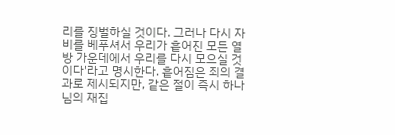리를 징벌하실 것이다. 그러나 다시 자비를 베푸셔서 우리가 흩어진 모든 열방 가운데에서 우리를 다시 모으실 것이다'라고 명시한다. 흩어짐은 죄의 결과로 제시되지만, 같은 절이 즉시 하나님의 재집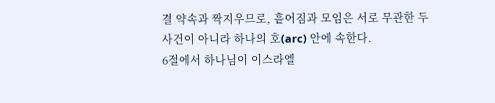결 약속과 짝지우므로, 흩어짐과 모임은 서로 무관한 두 사건이 아니라 하나의 호(arc) 안에 속한다.
6절에서 하나님이 이스라엘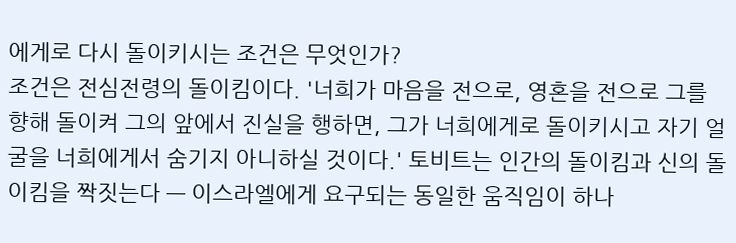에게로 다시 돌이키시는 조건은 무엇인가?
조건은 전심전령의 돌이킴이다. '너희가 마음을 전으로, 영혼을 전으로 그를 향해 돌이켜 그의 앞에서 진실을 행하면, 그가 너희에게로 돌이키시고 자기 얼굴을 너희에게서 숨기지 아니하실 것이다.' 토비트는 인간의 돌이킴과 신의 돌이킴을 짝짓는다 — 이스라엘에게 요구되는 동일한 움직임이 하나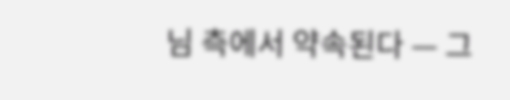님 측에서 약속된다 — 그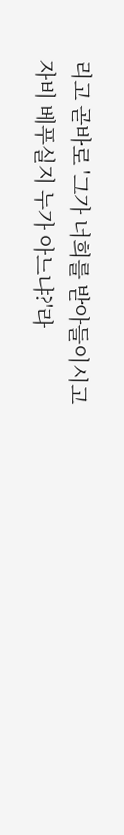리고 곧바로 '그가 너희를 받아들이시고 자비 베푸실지 누가 아느냐?'라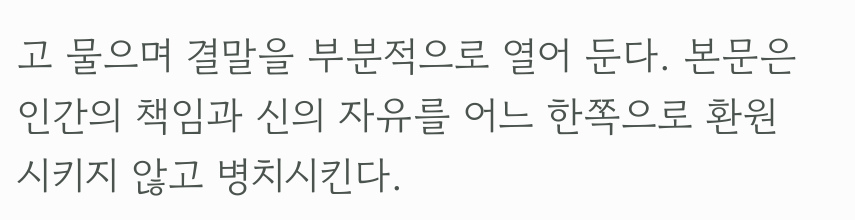고 물으며 결말을 부분적으로 열어 둔다. 본문은 인간의 책임과 신의 자유를 어느 한쪽으로 환원시키지 않고 병치시킨다.